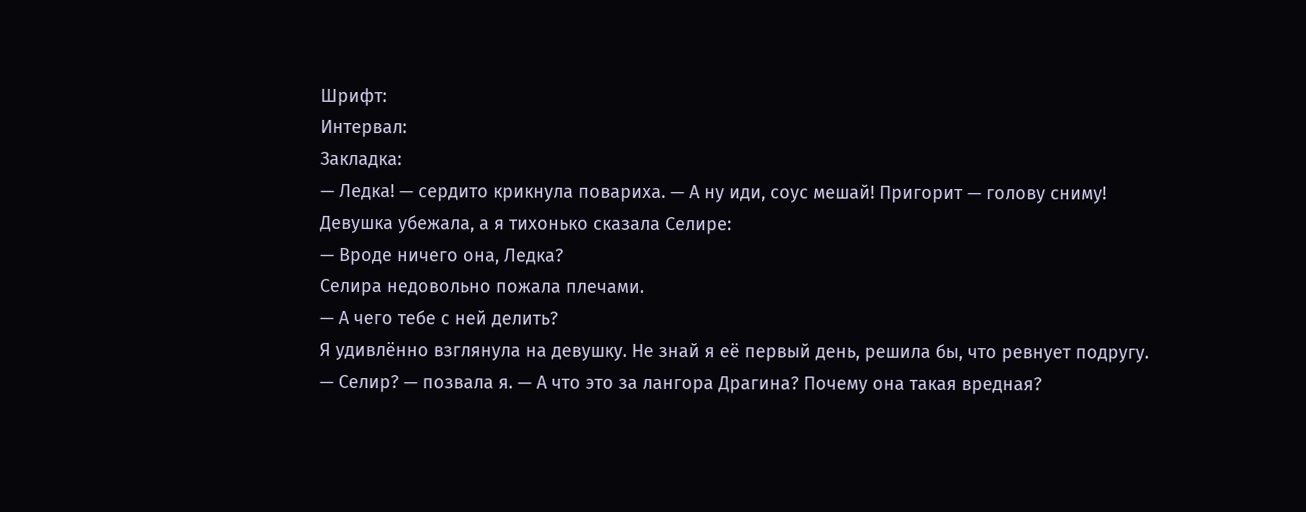Шрифт:
Интервал:
Закладка:
— Ледка! — сердито крикнула повариха. — А ну иди, соус мешай! Пригорит — голову сниму!
Девушка убежала, а я тихонько сказала Селире:
— Вроде ничего она, Ледка?
Селира недовольно пожала плечами.
— А чего тебе с ней делить?
Я удивлённо взглянула на девушку. Не знай я её первый день, решила бы, что ревнует подругу.
— Селир? — позвала я. — А что это за лангора Драгина? Почему она такая вредная?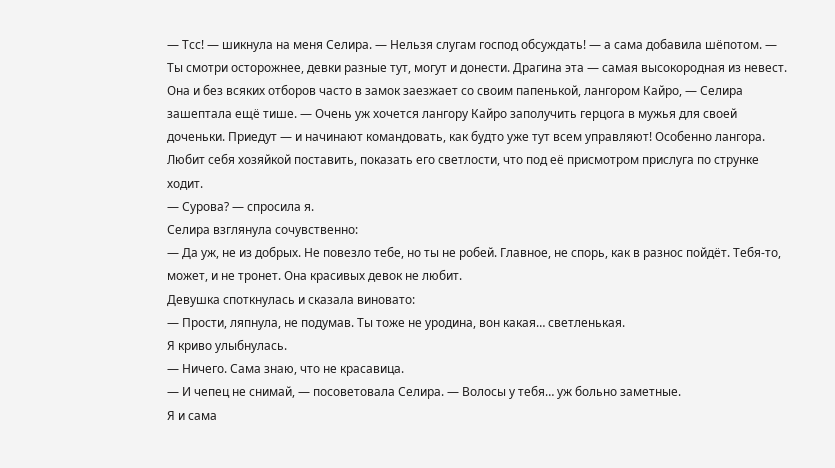— Тсс! — шикнула на меня Селира. — Нельзя слугам господ обсуждать! — а сама добавила шёпотом. — Ты смотри осторожнее, девки разные тут, могут и донести. Драгина эта — самая высокородная из невест. Она и без всяких отборов часто в замок заезжает со своим папенькой, лангором Кайро, — Селира зашептала ещё тише. — Очень уж хочется лангору Кайро заполучить герцога в мужья для своей доченьки. Приедут — и начинают командовать, как будто уже тут всем управляют! Особенно лангора. Любит себя хозяйкой поставить, показать его светлости, что под её присмотром прислуга по струнке ходит.
— Сурова? — спросила я.
Селира взглянула сочувственно:
— Да уж, не из добрых. Не повезло тебе, но ты не робей. Главное, не спорь, как в разнос пойдёт. Тебя-то, может, и не тронет. Она красивых девок не любит.
Девушка споткнулась и сказала виновато:
— Прости, ляпнула, не подумав. Ты тоже не уродина, вон какая… светленькая.
Я криво улыбнулась.
— Ничего. Сама знаю, что не красавица.
— И чепец не снимай, — посоветовала Селира. — Волосы у тебя… уж больно заметные.
Я и сама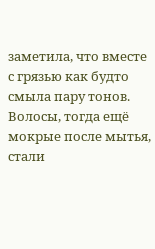заметила, что вместе с грязью как будто смыла пару тонов. Волосы, тогда ещё мокрые после мытья, стали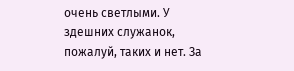очень светлыми. У здешних служанок, пожалуй, таких и нет. За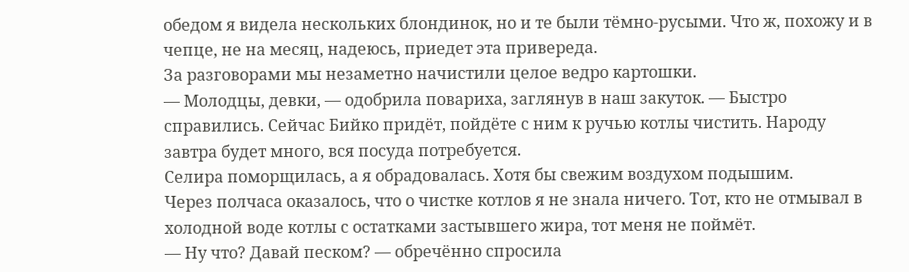обедом я видела нескольких блондинок, но и те были тёмно-русыми. Что ж, похожу и в чепце, не на месяц, надеюсь, приедет эта привереда.
За разговорами мы незаметно начистили целое ведро картошки.
— Молодцы, девки, — одобрила повариха, заглянув в наш закуток. — Быстро справились. Сейчас Бийко придёт, пойдёте с ним к ручью котлы чистить. Народу завтра будет много, вся посуда потребуется.
Селира поморщилась, а я обрадовалась. Хотя бы свежим воздухом подышим.
Через полчаса оказалось, что о чистке котлов я не знала ничего. Тот, кто не отмывал в холодной воде котлы с остатками застывшего жира, тот меня не поймёт.
— Ну что? Давай песком? — обречённо спросила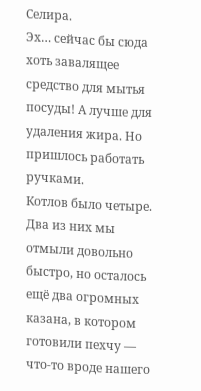Селира.
Эх… сейчас бы сюда хоть завалящее средство для мытья посуды! А лучше для удаления жира. Но пришлось работать ручками.
Котлов было четыре. Два из них мы отмыли довольно быстро, но осталось ещё два огромных казана, в котором готовили пехчу — что-то вроде нашего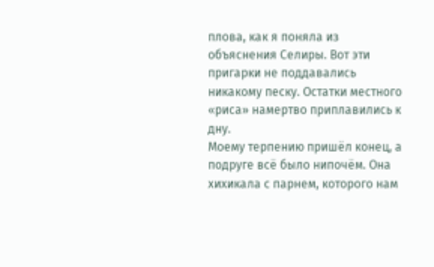плова, как я поняла из объяснения Селиры. Вот эти пригарки не поддавались никакому песку. Остатки местного «риса» намертво приплавились к дну.
Моему терпению пришёл конец, а подруге всё было нипочём. Она хихикала с парнем, которого нам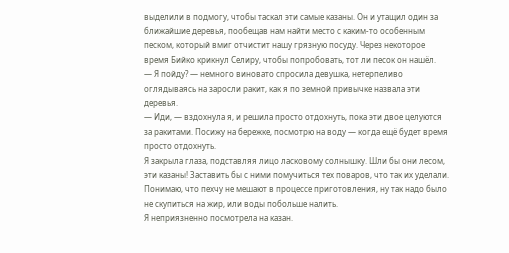выделили в подмогу, чтобы таскал эти самые казаны. Он и утащил один за ближайшие деревья, пообещав нам найти место с каким-то особенным песком, который вмиг отчистит нашу грязную посуду. Через некоторое время Бийко крикнул Селиру, чтобы попробовать, тот ли песок он нашёл.
— Я пойду? — немного виновато спросила девушка, нетерпеливо оглядываясь на заросли ракит, как я по земной привычке назвала эти деревья.
— Иди, — вздохнула я, и решила просто отдохнуть, пока эти двое целуются за ракитами. Посижу на бережке, посмотрю на воду — когда ещё будет время просто отдохнуть.
Я закрыла глаза, подставляя лицо ласковому солнышку. Шли бы они лесом, эти казаны! Заставить бы с ними помучиться тех поваров, что так их уделали. Понимаю, что пехчу не мешают в процессе приготовления, ну так надо было не скупиться на жир, или воды побольше налить.
Я неприязненно посмотрела на казан.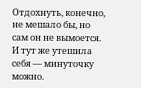Отдохнуть, конечно, не мешало бы, но сам он не вымоется. И тут же утешила себя — минуточку можно.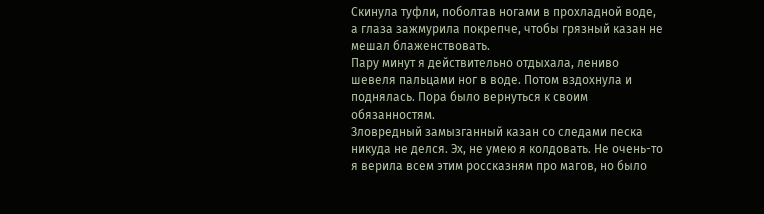Скинула туфли, поболтав ногами в прохладной воде, а глаза зажмурила покрепче, чтобы грязный казан не мешал блаженствовать.
Пару минут я действительно отдыхала, лениво шевеля пальцами ног в воде. Потом вздохнула и поднялась. Пора было вернуться к своим обязанностям.
Зловредный замызганный казан со следами песка никуда не делся. Эх, не умею я колдовать. Не очень-то я верила всем этим россказням про магов, но было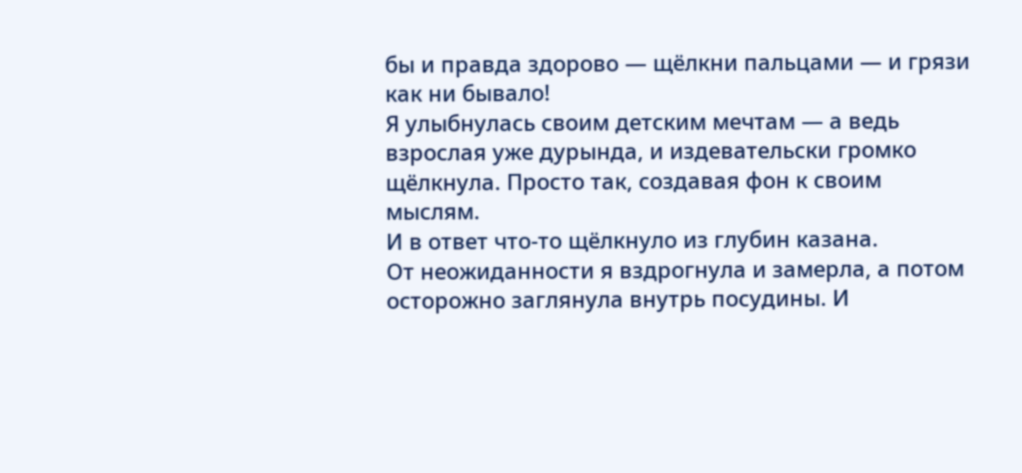бы и правда здорово — щёлкни пальцами — и грязи как ни бывало!
Я улыбнулась своим детским мечтам — а ведь взрослая уже дурында, и издевательски громко щёлкнула. Просто так, создавая фон к своим мыслям.
И в ответ что-то щёлкнуло из глубин казана.
От неожиданности я вздрогнула и замерла, а потом осторожно заглянула внутрь посудины. И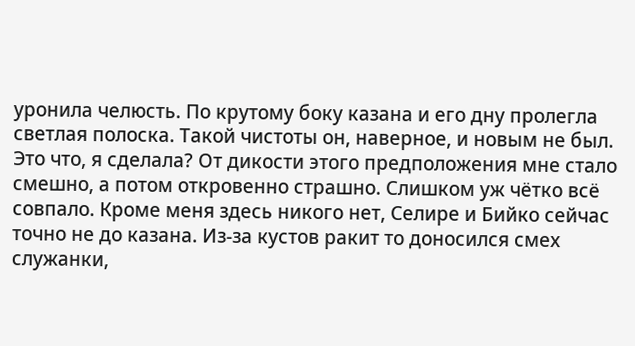уронила челюсть. По крутому боку казана и его дну пролегла светлая полоска. Такой чистоты он, наверное, и новым не был.
Это что, я сделала? От дикости этого предположения мне стало смешно, а потом откровенно страшно. Слишком уж чётко всё совпало. Кроме меня здесь никого нет, Селире и Бийко сейчас точно не до казана. Из-за кустов ракит то доносился смех служанки,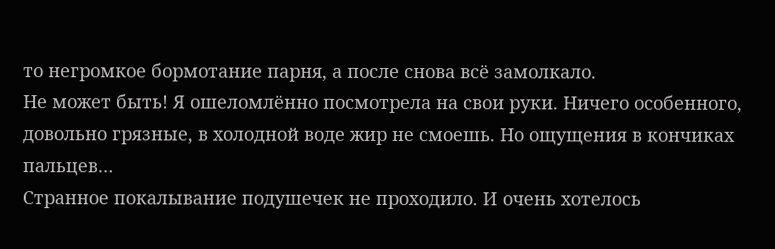то негромкое бормотание парня, а после снова всё замолкало.
Не может быть! Я ошеломлённо посмотрела на свои руки. Ничего особенного, довольно грязные, в холодной воде жир не смоешь. Но ощущения в кончиках пальцев…
Странное покалывание подушечек не проходило. И очень хотелось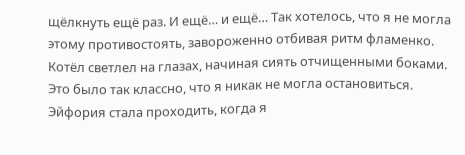щёлкнуть ещё раз. И ещё… и ещё… Так хотелось, что я не могла этому противостоять, завороженно отбивая ритм фламенко. Котёл светлел на глазах, начиная сиять отчищенными боками. Это было так классно, что я никак не могла остановиться.
Эйфория стала проходить, когда я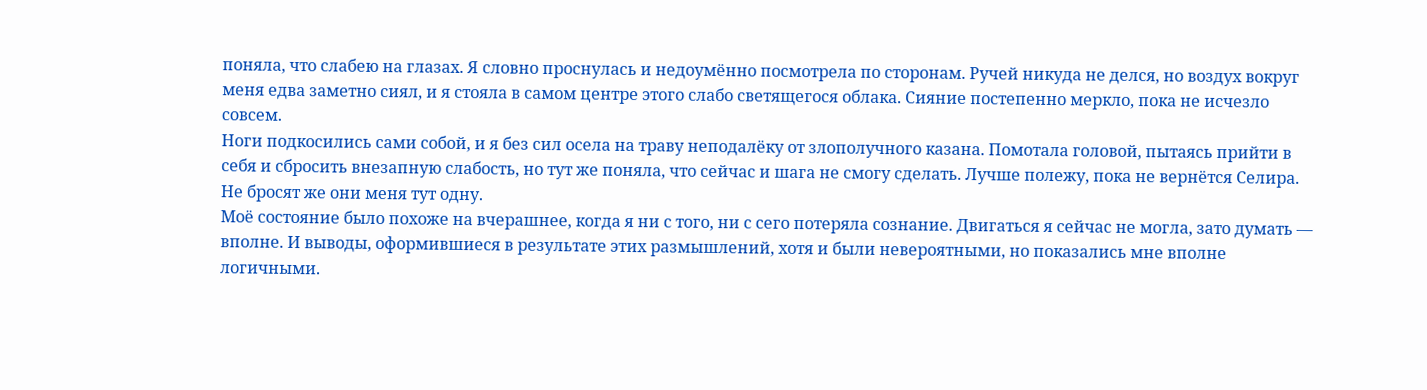поняла, что слабею на глазах. Я словно проснулась и недоумённо посмотрела по сторонам. Ручей никуда не делся, но воздух вокруг меня едва заметно сиял, и я стояла в самом центре этого слабо светящегося облака. Сияние постепенно меркло, пока не исчезло совсем.
Ноги подкосились сами собой, и я без сил осела на траву неподалёку от злополучного казана. Помотала головой, пытаясь прийти в себя и сбросить внезапную слабость, но тут же поняла, что сейчас и шага не смогу сделать. Лучше полежу, пока не вернётся Селира. Не бросят же они меня тут одну.
Моё состояние было похоже на вчерашнее, когда я ни с того, ни с сего потеряла сознание. Двигаться я сейчас не могла, зато думать — вполне. И выводы, оформившиеся в результате этих размышлений, хотя и были невероятными, но показались мне вполне логичными.